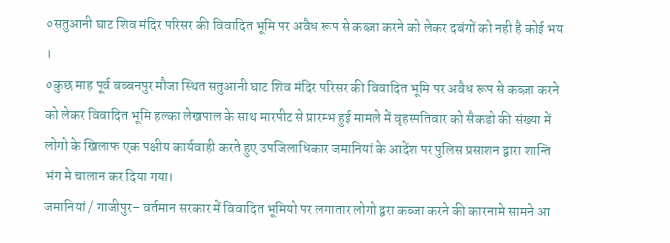०सतुआनी घाट शिव मंदिर परिसर की विवादित भूमि पर अवैध रूप से कब्ज़ा करने को लेकर दबंगों को नही है कोई भय ।
०कुछ माह पूर्व बब्बनपुर मौजा स्थित सतुआनी घाट शिव मंदिर परिसर की विवादित भूमि पर अवैध रूप से कब्ज़ा करने को लेकर विवादित भूमि हल्का लेखपाल के साथ मारपीट से प्रारम्भ हुई मामले में वृहस्पतिवार को सैकडो की संख्या में लोगो के खिलाफ एक पक्षीय कार्यवाही करते हुए उपजिलाधिकार जमानियां के आदेंश पर पुलिस प्रसाशन द्वारा शान्ति भंग मे चालान कर दिया गया।
जमानियां ⁄ गाजीपुर– वर्तमान सरकार में विवादित भूमियो पर लगातार लोगो द्वरा कब्जा करने की कारनामे सामने आ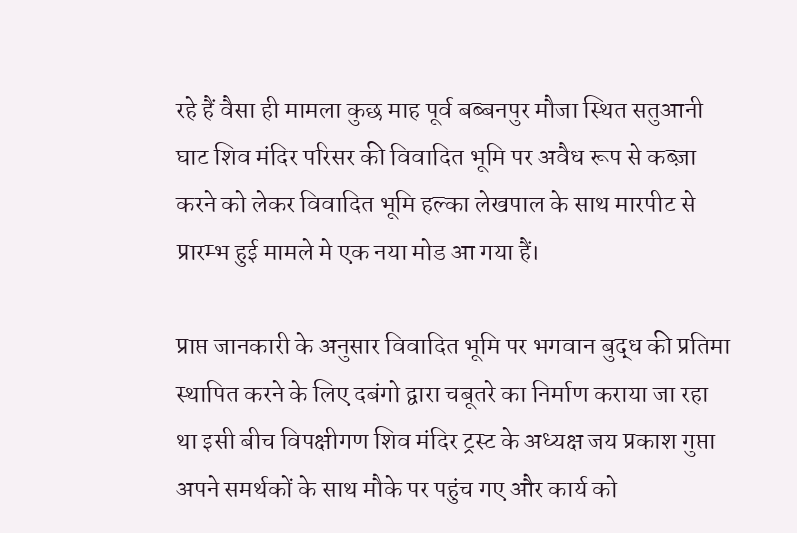रहे हैं वैसा ही मामला कुछ माह पूर्व बब्बनपुर मौजा स्थित सतुआनी घाट शिव मंदिर परिसर की विवादित भूमि पर अवैध रूप से कब्ज़ा करने को लेकर विवादित भूमि हल्का लेखपाल के साथ मारपीट से प्रारम्भ हुई मामले मे एक नया मोड आ गया हैं।

प्राप्त जानकारी के अनुसार विवादित भूमि पर भगवान बुद्ध की प्रतिमा स्थापित करने के लिए दबंगो द्वारा चबूतरे का निर्माण कराया जा रहा था इसी बीच विपक्षीगण शिव मंदिर ट्रस्ट के अध्यक्ष जय प्रकाश गुप्ता अपने समर्थकों के साथ मौके पर पहुंच गए और कार्य को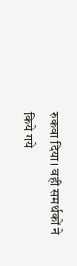रुकवा दिया। वही समर्थकों ने किये गये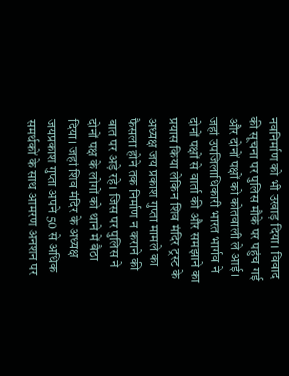नवनिर्माण को भी उखाड़ दिया। विवाद की सूचना पर पुलिस मौके पर पहुंच गई और दोनों पक्षों को कोतवाली ले आई।
जहां उपजिलाधिकारी भारत भार्गव ने दोनों पक्षों से वार्ता की और समझाने का प्रयास किया लेकिन शिव मंदिर ट्रस्ट के अध्यक्ष जय प्रकाश गुप्ता मामले का फैसला होने तक निर्माण न कराने की बात पर अड़े रहे। जिस पर पुलिस ने दोनों पक्ष के लोगों को थाने में बैठा दिया। जहां शिव मंदिर के अध्यक्ष जयप्रकाश गुप्ता अपने 50 से अधिक समर्थकों के साथ आमरण अनशन पर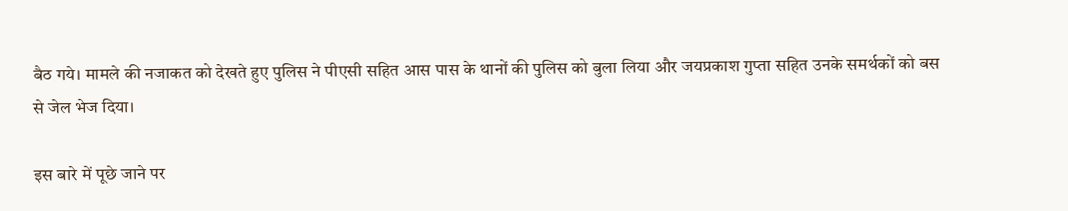बैठ गये। मामले की नजाकत को देखते हुए पुलिस ने पीएसी सहित आस पास के थानों की पुलिस को बुला लिया और जयप्रकाश गुप्ता सहित उनके समर्थकों को बस से जेल भेज दिया।

इस बारे में पूछे जाने पर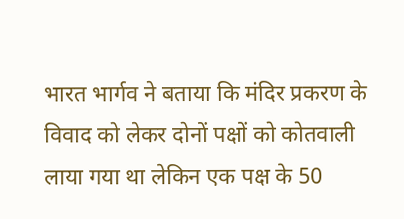भारत भार्गव ने बताया कि मंदिर प्रकरण के विवाद को लेकर दोनों पक्षों को कोतवाली लाया गया था लेकिन एक पक्ष के 50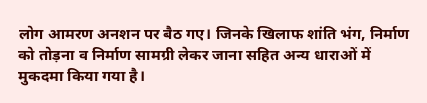लोग आमरण अनशन पर बैठ गए। जिनके खिलाफ शांति भंग, निर्माण को तोड़ना व निर्माण सामग्री लेकर जाना सहित अन्य धाराओं में मुकदमा किया गया है।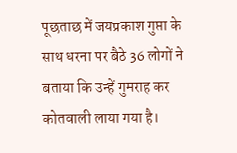पूछताछ में जयप्रकाश गुप्ता के साथ धरना पर बैठे 36 लोगों ने बताया कि उन्हें गुमराह कर कोतवाली लाया गया है।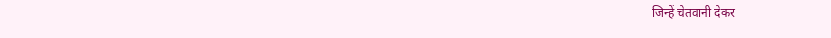जिन्हें चेतवानी देकर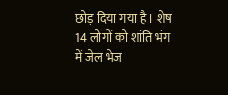छोड़ दिया गया है। शेष 14 लोगों को शांति भंग में जेल भेज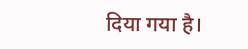दिया गया है।